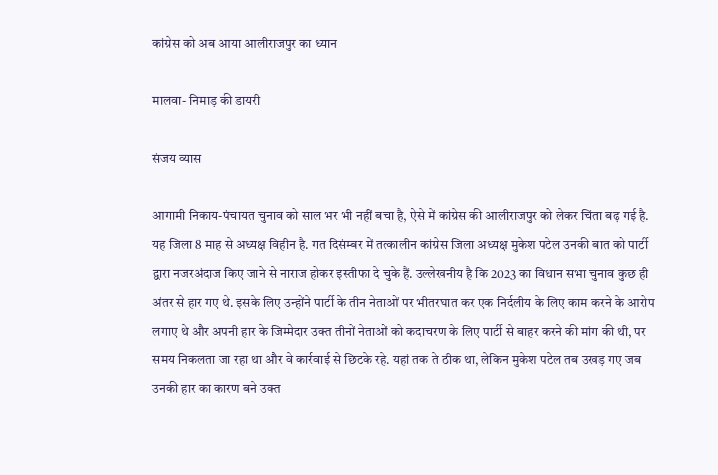कांग्रेस को अब आया आलीराजपुर का ध्यान

मालवा- निमाड़ की डायरी

संजय व्यास

आगामी निकाय-पंचायत चुनाव को साल भर भी नहीं बचा है, ऐसे में कांग्रेस की आलीराजपुर को लेकर चिंता बढ़ गई है. यह जिला 8 माह से अध्यक्ष विहीन है. गत दिसंम्बर में तत्कालीन कांग्रेस जिला अध्यक्ष मुकेश पटेल उनकी बात को पार्टी द्वारा नजरअंदाज किए जाने से नाराज होकर इस्तीफा दे चुके हैं. उल्लेखनीय है कि 2023 का विधान सभा चुनाव कुछ ही अंतर से हार गए थे. इसके लिए उन्होंने पार्टी के तीन नेताओं पर भीतरघात कर एक निर्दलीय के लिए काम करने के आरोप लगाए थे और अपनी हार के जिम्मेदार उक्त तीनों नेताओं को कदाचरण के लिए पार्टी से बाहर करने की मांग की थी, पर समय निकलता जा रहा था और वे कार्रवाई से छिटके रहे. यहां तक ते ठीक था, लेकिन मुकेश पटेल तब उखड़ गए जब उनकी हार का कारण बने उक्त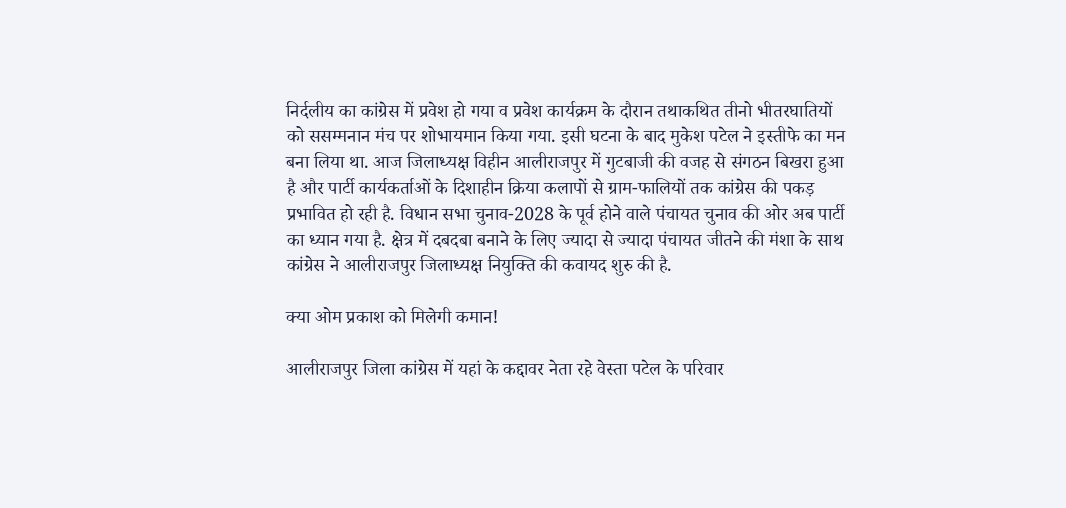निर्दलीय का कांग्रेस में प्रवेश हो गया व प्रवेश कार्यक्रम के दौरान तथाकथित तीनो भीतरघातियों को ससम्मनान मंच पर शोभायमान किया गया. इसी घटना के बाद मुकेश पटेल ने इस्तीफे का मन बना लिया था. आज जिलाध्यक्ष विहीन आलीराजपुर में गुटबाजी की वजह से संगठन बिखरा हुआ है और पार्टी कार्यकर्ताओं के दिशाहीन क्रिया कलापों से ग्राम-फालियों तक कांग्रेस की पकड़ प्रभावित हो रही है. विधान सभा चुनाव-2028 के पूर्व होने वाले पंचायत चुनाव की ओर अब पार्टी का ध्यान गया है. क्षेत्र में दबदबा बनाने के लिए ज्यादा से ज्यादा पंचायत जीतने की मंशा के साथ कांग्रेस ने आलीराजपुर जिलाध्यक्ष नियुक्ति की कवायद शुरु की है.

क्या ओम प्रकाश को मिलेगी कमान!

आलीराजपुर जिला कांग्रेस में यहां के कद्दावर नेता रहे वेस्ता पटेल के परिवार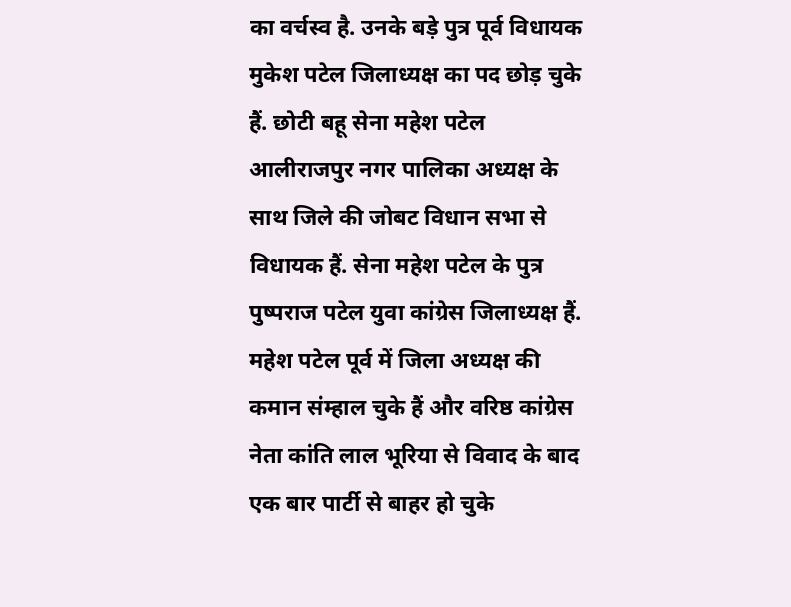का वर्चस्व है. उनके बड़े पुत्र पूर्व विधायक मुकेश पटेल जिलाध्यक्ष का पद छोड़ चुके हैं. छोटी बहू सेना महेश पटेल आलीराजपुर नगर पालिका अध्यक्ष के साथ जिले की जोबट विधान सभा से विधायक हैं. सेना महेश पटेल के पुत्र पुष्पराज पटेल युवा कांग्रेस जिलाध्यक्ष हैं. महेश पटेल पूर्व में जिला अध्यक्ष की कमान संम्हाल चुके हैं और वरिष्ठ कांग्रेस नेता कांति लाल भूरिया से विवाद के बाद एक बार पार्टी से बाहर हो चुके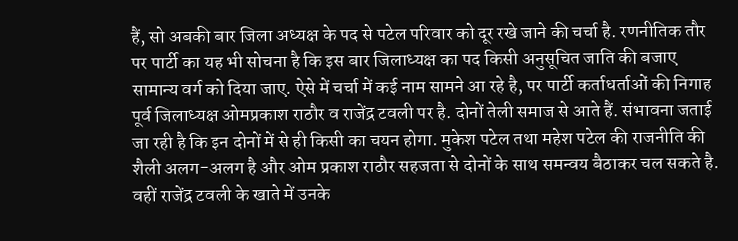हैं, सो अबकी बार जिला अध्यक्ष के पद से पटेल परिवार को दूर रखे जाने की चर्चा है. रणनीतिक तौर पर पार्टी का यह भी सोचना है कि इस बार जिलाध्यक्ष का पद किसी अनुसूचित जाति की बजाए सामान्य वर्ग को दिया जाए. ऐसे में चर्चा में कई नाम सामने आ रहे है, पर पार्टी कर्ताधर्ताओं की निगाह पूर्व जिलाध्यक्ष ओमप्रकाश राठौर व राजेंद्र टवली पर है. दोनों तेली समाज से आते हैं. संभावना जताई जा रही है कि इन दोनों में से ही किसी का चयन होगा. मुकेश पटेल तथा महेश पटेल की राजनीति की शैली अलग-अलग है और ओम प्रकाश राठौर सहजता से दोनों के साथ समन्वय बैठाकर चल सकते है. वहीं राजेंद्र टवली के खाते में उनके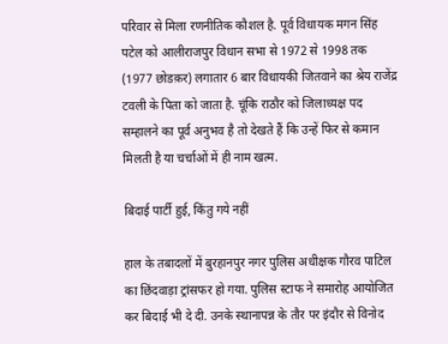परिवार से मिला रणनीतिक कौशल है. पूर्व विधायक मगन सिंह पटेल को आलीराजपुर विधान सभा से 1972 से 1998 तक (1977 छोडक़र) लगातार 6 बार विधायकी जितवाने का श्रेय राजेंद्र टवली के पिता को जाता है. चूंकि राठौर को जिलाध्यक्ष पद सम्हालने का पूर्व अनुभव है तो देखते हैं कि उन्हें फिर से कमान मिलती है या चर्चाओं में ही नाम खत्म.

बिदाई पार्टी हुई, किंतु गये नहीं

हाल के तबादलों में बुरहानपुर नगर पुलिस अधीक्षक गौरव पाटिल का छिंदवाड़ा ट्रांसफर हो गया. पुलिस स्टाफ ने समारोह आयोजित कर बिदाई भी दे दी. उनके स्थानापन्न के तौर पर इंदौर से विनोद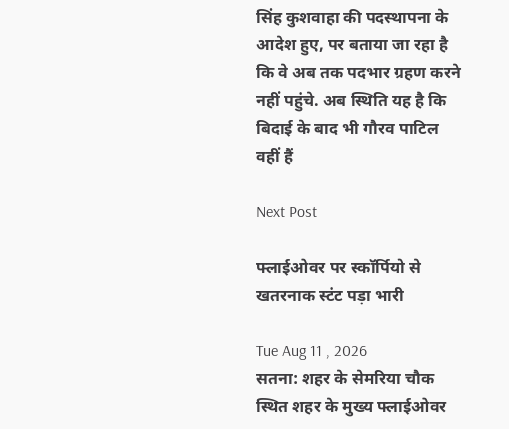सिंह कुशवाहा की पदस्थापना के आदेश हुए, पर बताया जा रहा है कि वे अब तक पदभार ग्रहण करने नहीं पहुंचे. अब स्थिति यह है कि बिदाई के बाद भी गौरव पाटिल वहीं हैं

Next Post

फ्लाईओवर पर स्कॉर्पियो से खतरनाक स्टंट पड़ा भारी

Tue Aug 11 , 2026
सतना: शहर के सेमरिया चौक स्थित शहर के मुख्य फ्लाईओवर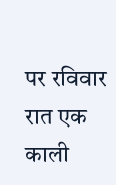पर रविवार रात एक काली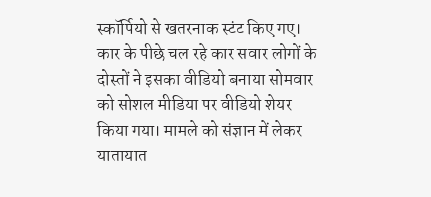स्कॉर्पियो से खतरनाक स्टंट किए गए। कार के पीछे चल रहे कार सवार लोगों के दोस्तों ने इसका वीडियो बनाया सोमवार को सोशल मीडिया पर वीडियो शेयर किया गया। मामले को संज्ञान में लेकर यातायात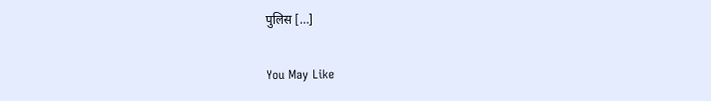पुलिस […]

You May Like